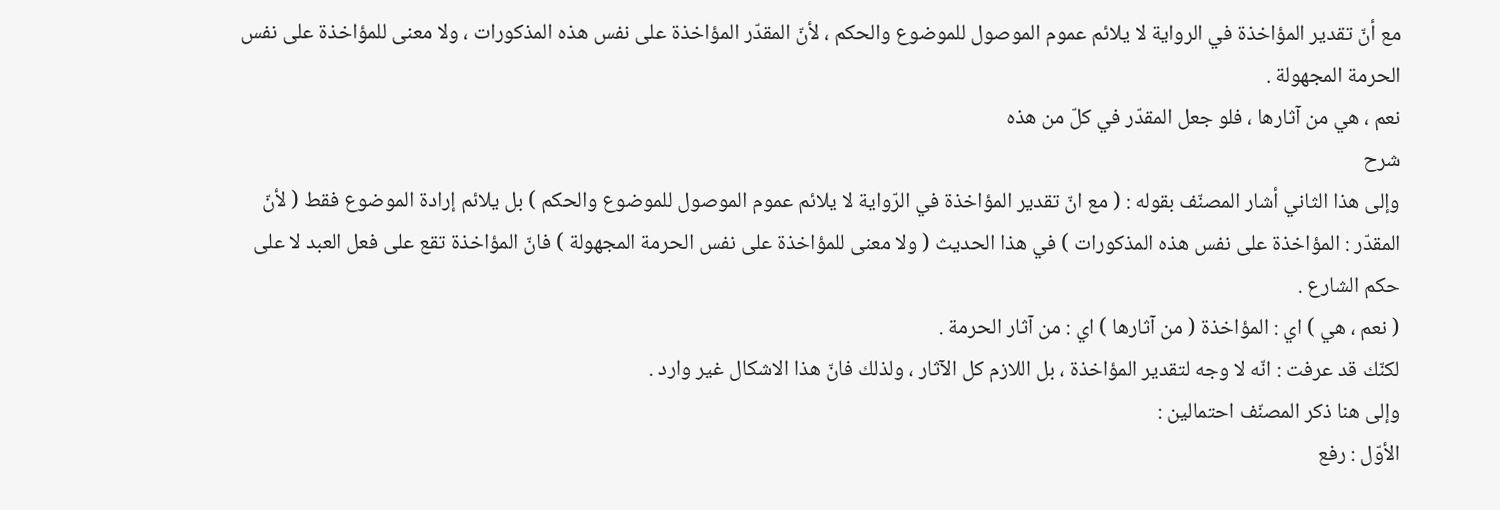مع أنّ تقدير المؤاخذة في الرواية لا يلائم عموم الموصول للموضوع والحكم ، لأنّ المقدّر المؤاخذة على نفس هذه المذكورات ، ولا معنى للمؤاخذة على نفس الحرمة المجهولة .
نعم ، هي من آثارها ، فلو جعل المقدّر في كلّ من هذه
شرح
وإلى هذا الثاني أشار المصنّف بقوله : ( مع انّ تقدير المؤاخذة في الرّواية لا يلائم عموم الموصول للموضوع والحكم ) بل يلائم إرادة الموضوع فقط ( لأنّ المقدّر : المؤاخذة على نفس هذه المذكورات ) في هذا الحديث ( ولا معنى للمؤاخذة على نفس الحرمة المجهولة ) فانّ المؤاخذة تقع على فعل العبد لا على حكم الشارع .
( نعم ، هي ) اي : المؤاخذة ( من آثارها ) اي : من آثار الحرمة .
لكنّك قد عرفت : انّه لا وجه لتقدير المؤاخذة ، بل اللازم كل الآثار ، ولذلك فانّ هذا الاشكال غير وارد .
وإلى هنا ذكر المصنّف احتمالين :
الأوّل : رفع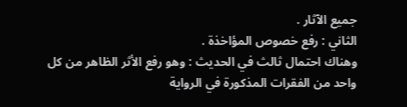جميع الآثار .
الثاني : رفع خصوص المؤاخذة .
وهناك احتمال ثالث في الحديث : وهو رفع الأثر الظاهر من كل واحد من الفقرات المذكورة في الرواية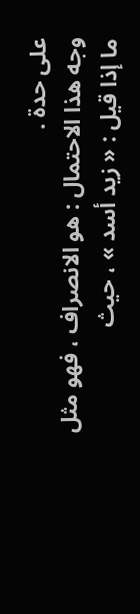على حدة .
وجه هذا الاحتمال : هو الانصراف ، فهو مثل ما إذا قيل : « زيد أسد » ، حيث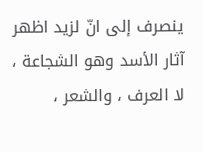ينصرف إلى انّ لزيد اظهر آثار الأسد وهو الشجاعة ، لا العرف ، والشعر ،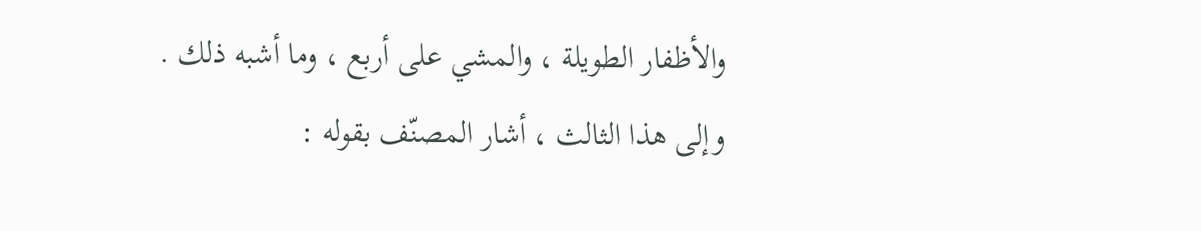والأظفار الطويلة ، والمشي على أربع ، وما أشبه ذلك .
وإلى هذا الثالث ، أشار المصنّف بقوله :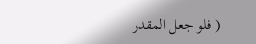( فلو جعل المقدر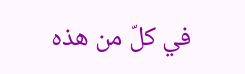في كلّ من هذه